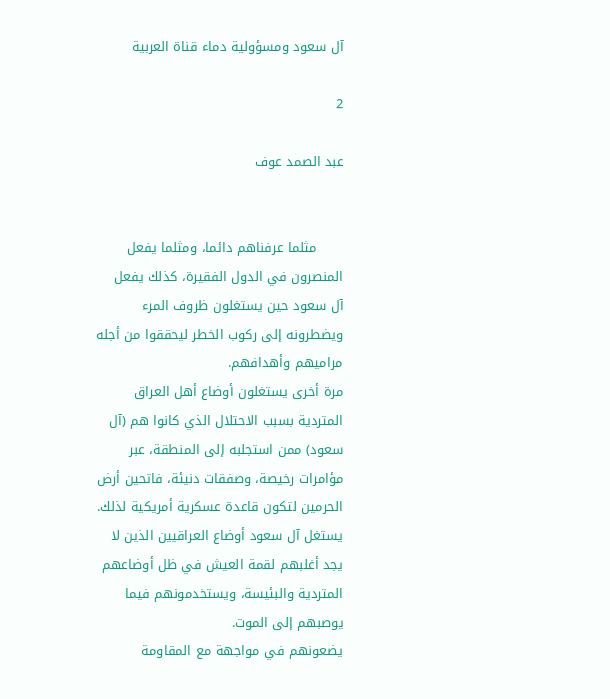آل سعود ومسؤولية دماء قناة العربية

2

عبد الصمد عوف


      مثلما عرفناهم دائما، ومثلما يفعل المنصرون في الدول الفقيرة، كذلك يفعل    آل سعود حين يستغلون ظروف المرء ويضطرونه إلى ركوب الخطر ليحققوا من أجله مراميهم وأهدافهم.
مرة أخرى يستغلون أوضاع أهل العراق المتردية بسبب الاحتلال الذي كانوا هم (آل سعود) ممن استجلبه إلى المنطقة، عبر مؤامرات رخيصة، وصفقات دنيئة، فاتحين أرض الحرمين لتكون قاعدة عسكرية أمريكية لذلك.
يستغل آل سعود أوضاع العراقيين الذين لا يجد أغلبهم لقمة العيش في ظل أوضاعهم المتردية والبئيسة، ويستخدمونهم فيما يوصبهم إلى الموت.
يضعونهم في مواجهة مع المقاومة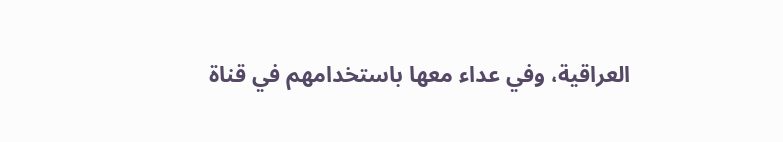العراقية، وفي عداء معها باستخدامهم في قناة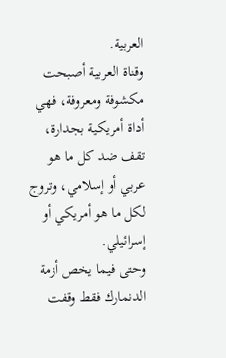العربية.
وقناة العربية أصبحت مكشوفة ومعروفة، فهي أداة أمريكية بجدارة، تقف ضد كل ما هو عربي أو إسلامي، وتروج لكل ما هو أمريكي أو إسرائيلي.
وحتى فيما يخص أزمة الدنمارك فقط وقفت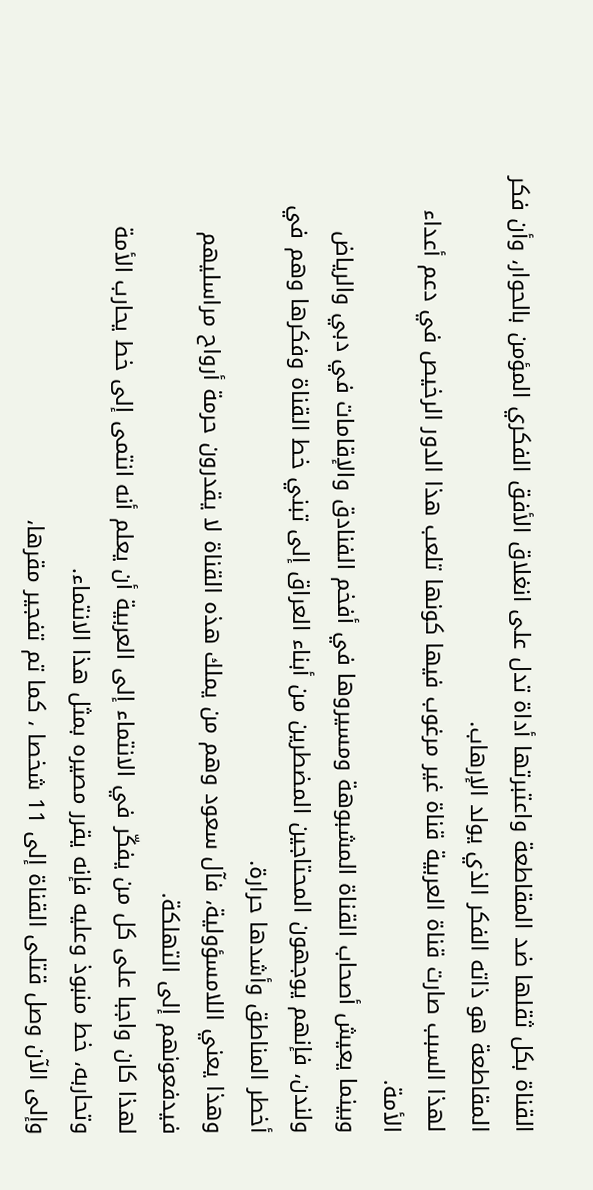القناة بكل ثقلها ضد المقاطعة واعتبرتها أداة تدل على انغلاق الأفق الفكري المؤمن بالحوار، وأن فكر المقاطعة هو ذاته الفكر الذي يولد الإرهاب.
لهذا السبب صارت قناة العربية قناة غير مرغوب فيها كونها تلعب هذا الدور الرخيص في دعم أعداء الأمة.
وبينما يعيش أصحاب القناة المشبوهة ومسيروها في أفخم الفنادق والإقامات في دبي والرياض ولندن، فإنهم يوجهون المحتاجين المضطرين من أبناء العراق إلى تبني خط القناة وفكرها وهم في أخطر المناطق وأشدها حرارة.
وهذا يعني اللامسؤولية، فآل سعود وهم من يملك هذه القناة لا يقدرون حرمة أرواح مراسليهم فيدفعونهم إلى التهلكة.
لهذا كان واجبا على كل من يفكّر في الانتماء إلى العربية أن يعلم أنه انتمى إلى خط يحارب الأمة وتحاربه، خط منبوذ وعليه فإنه يقرر مصيره بمثل هذا الانتماء.
وإلى الآن وصل قتلى القناة إلى 11 شخصا ، كما تم تفجير مقرها،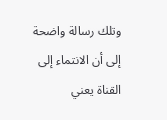وتلك رسالة واضحة إلى أن الانتماء إلى القناة يعني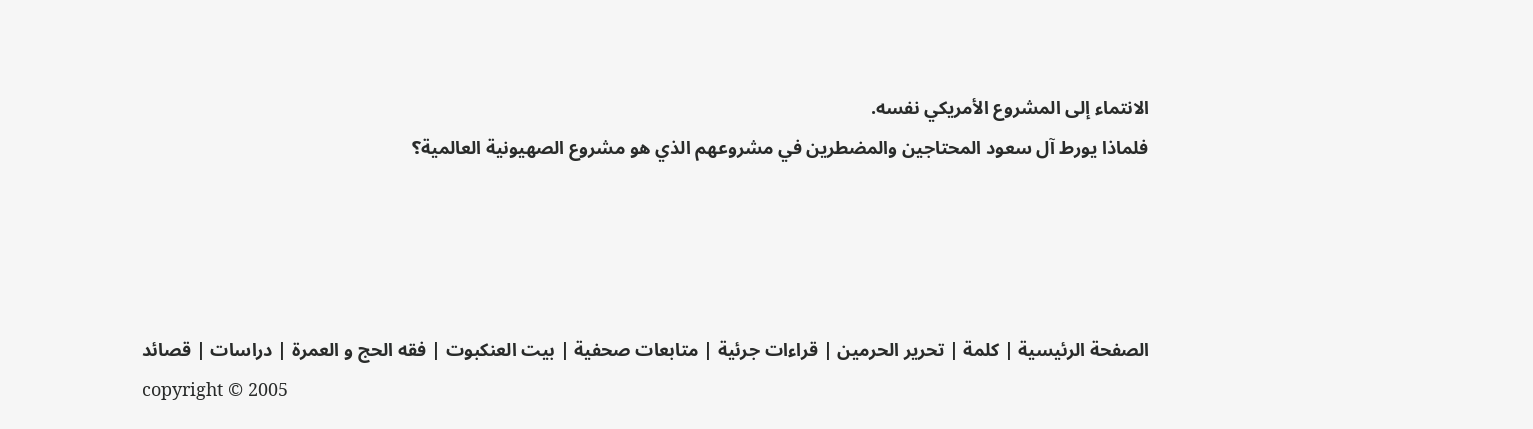الانتماء إلى المشروع الأمريكي نفسه.
فلماذا يورط آل سعود المحتاجين والمضطرين في مشروعهم الذي هو مشروع الصهيونية العالمية؟




الصفحة الرئيسية | كلمة | تحرير الحرمين | قراءات جرئية | متابعات صحفية | بيت العنكبوت | فقه الحج و العمرة | دراسات | قصائد
copyright © 2005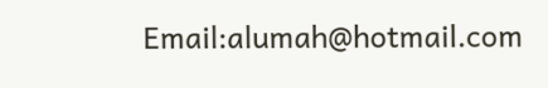Email:alumah@hotmail.com